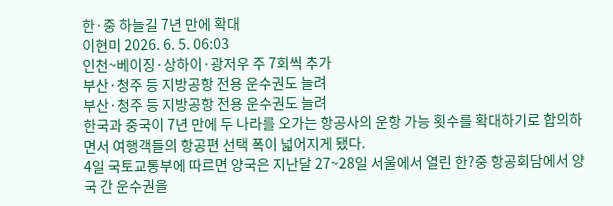한·중 하늘길 7년 만에 확대
이현미 2026. 6. 5. 06:03
인천~베이징·상하이·광저우 주 7회씩 추가
부산·청주 등 지방공항 전용 운수권도 늘려
부산·청주 등 지방공항 전용 운수권도 늘려
한국과 중국이 7년 만에 두 나라를 오가는 항공사의 운항 가능 횟수를 확대하기로 합의하면서 여행객들의 항공편 선택 폭이 넓어지게 됐다.
4일 국토교통부에 따르면 양국은 지난달 27~28일 서울에서 열린 한?중 항공회담에서 양국 간 운수권을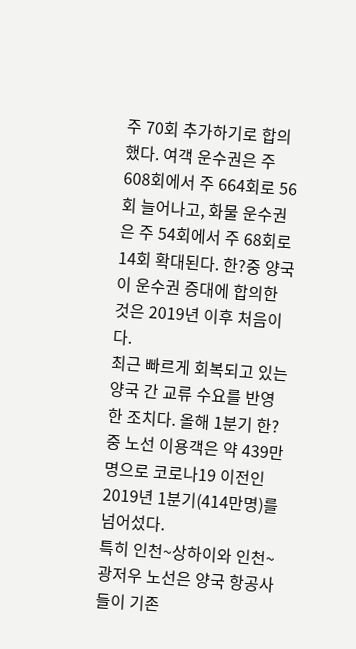주 70회 추가하기로 합의했다. 여객 운수권은 주 608회에서 주 664회로 56회 늘어나고, 화물 운수권은 주 54회에서 주 68회로 14회 확대된다. 한?중 양국이 운수권 증대에 합의한 것은 2019년 이후 처음이다.
최근 빠르게 회복되고 있는 양국 간 교류 수요를 반영한 조치다. 올해 1분기 한?중 노선 이용객은 약 439만명으로 코로나19 이전인 2019년 1분기(414만명)를 넘어섰다.
특히 인천~상하이와 인천~광저우 노선은 양국 항공사들이 기존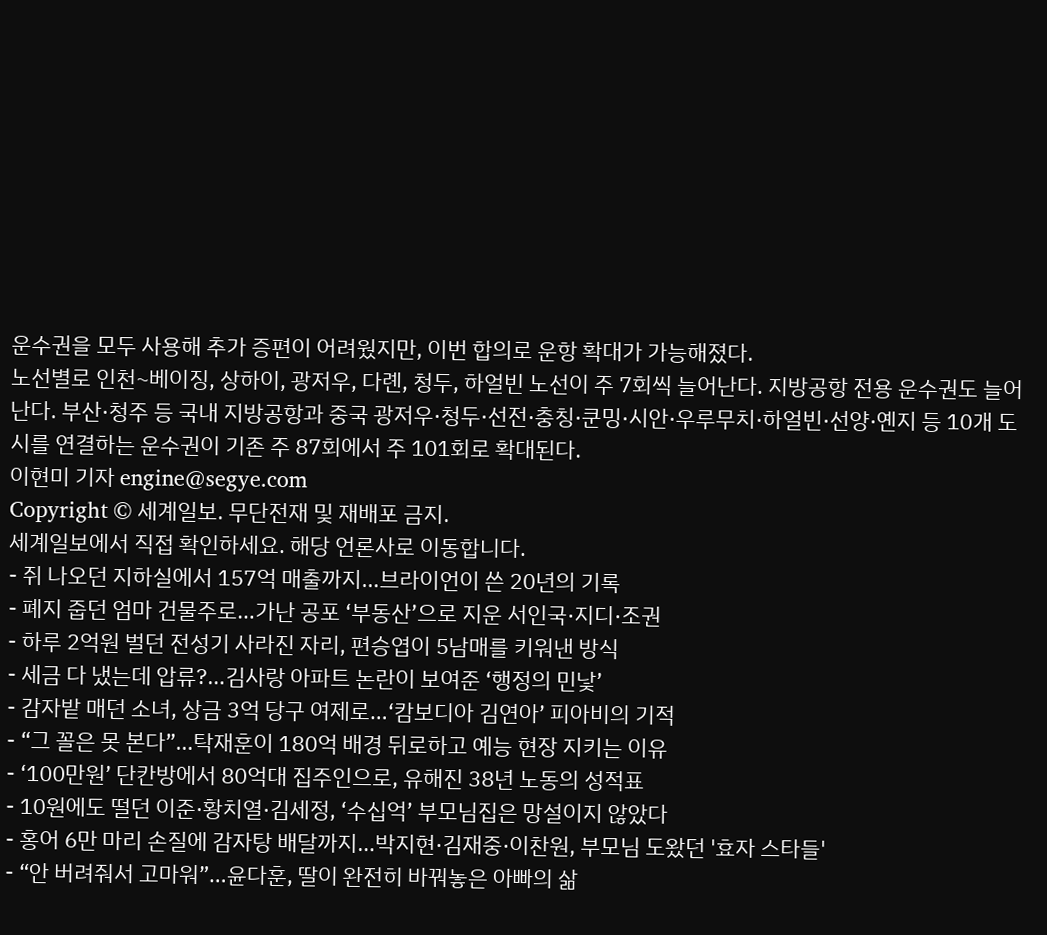운수권을 모두 사용해 추가 증편이 어려웠지만, 이번 합의로 운항 확대가 가능해졌다.
노선별로 인천~베이징, 상하이, 광저우, 다롄, 청두, 하얼빈 노선이 주 7회씩 늘어난다. 지방공항 전용 운수권도 늘어난다. 부산·청주 등 국내 지방공항과 중국 광저우·청두·선전·충칭·쿤밍·시안·우루무치·하얼빈·선양·옌지 등 10개 도시를 연결하는 운수권이 기존 주 87회에서 주 101회로 확대된다.
이현미 기자 engine@segye.com
Copyright © 세계일보. 무단전재 및 재배포 금지.
세계일보에서 직접 확인하세요. 해당 언론사로 이동합니다.
- 쥐 나오던 지하실에서 157억 매출까지…브라이언이 쓴 20년의 기록
- 폐지 줍던 엄마 건물주로…가난 공포 ‘부동산’으로 지운 서인국·지디·조권
- 하루 2억원 벌던 전성기 사라진 자리, 편승엽이 5남매를 키워낸 방식
- 세금 다 냈는데 압류?…김사랑 아파트 논란이 보여준 ‘행정의 민낯’
- 감자밭 매던 소녀, 상금 3억 당구 여제로…‘캄보디아 김연아’ 피아비의 기적
- “그 꼴은 못 본다”…탁재훈이 180억 배경 뒤로하고 예능 현장 지키는 이유
- ‘100만원’ 단칸방에서 80억대 집주인으로, 유해진 38년 노동의 성적표
- 10원에도 떨던 이준·황치열·김세정, ‘수십억’ 부모님집은 망설이지 않았다
- 홍어 6만 마리 손질에 감자탕 배달까지…박지현·김재중·이찬원, 부모님 도왔던 '효자 스타들'
- “안 버려줘서 고마워”…윤다훈, 딸이 완전히 바꿔놓은 아빠의 삶